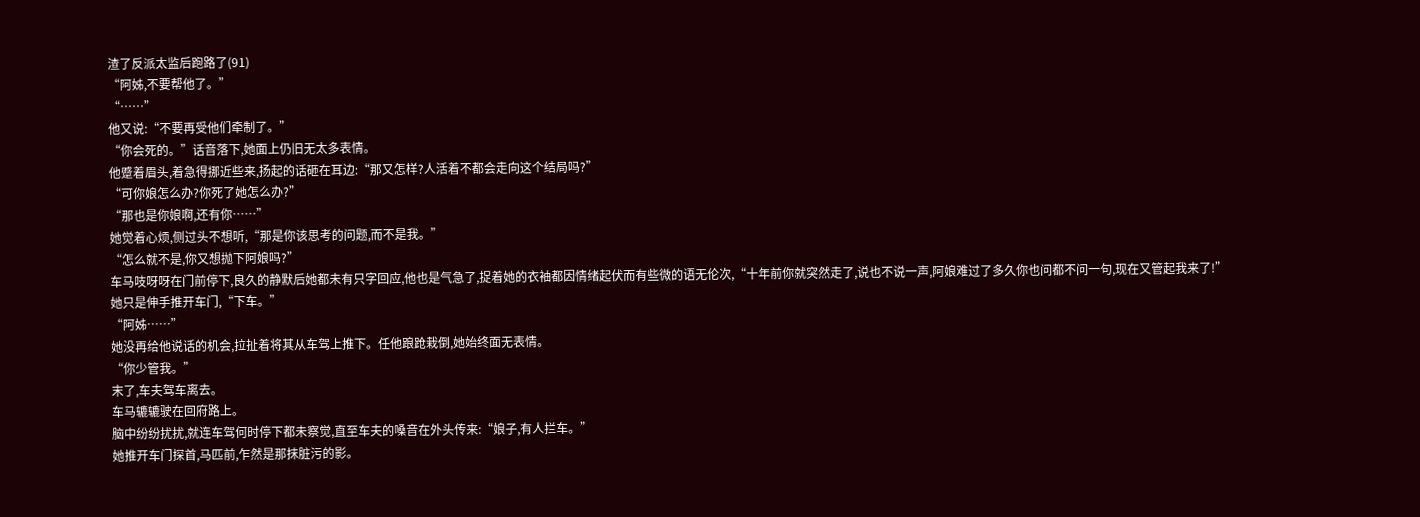渣了反派太监后跑路了(91)
“阿姊,不要帮他了。”
“……”
他又说:“不要再受他们牵制了。”
“你会死的。”话音落下,她面上仍旧无太多表情。
他蹙着眉头,着急得挪近些来,扬起的话砸在耳边:“那又怎样?人活着不都会走向这个结局吗?”
“可你娘怎么办?你死了她怎么办?”
“那也是你娘啊,还有你……”
她觉着心烦,侧过头不想听,“那是你该思考的问题,而不是我。”
“怎么就不是,你又想抛下阿娘吗?”
车马吱呀呀在门前停下,良久的静默后她都未有只字回应,他也是气急了,捉着她的衣袖都因情绪起伏而有些微的语无伦次,“十年前你就突然走了,说也不说一声,阿娘难过了多久你也问都不问一句,现在又管起我来了!”
她只是伸手推开车门,“下车。”
“阿姊……”
她没再给他说话的机会,拉扯着将其从车驾上推下。任他踉跄栽倒,她始终面无表情。
“你少管我。”
末了,车夫驾车离去。
车马辘辘驶在回府路上。
脑中纷纷扰扰,就连车驾何时停下都未察觉,直至车夫的嗓音在外头传来:“娘子,有人拦车。”
她推开车门探首,马匹前,乍然是那抹脏污的影。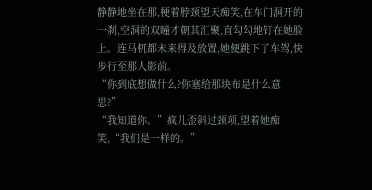静静地坐在那,梗着脖颈望天痴笑,在车门洞开的一刹,空洞的双瞳才朝其汇聚,直勾勾地钉在她脸上。连马杌都未来得及放置,她便跳下了车驾,快步行至那人影前。
“你到底想做什么?你塞给那块布是什么意思?”
“我知道你。”疯儿歪斜过颈项,望着她痴笑,“我们是一样的。”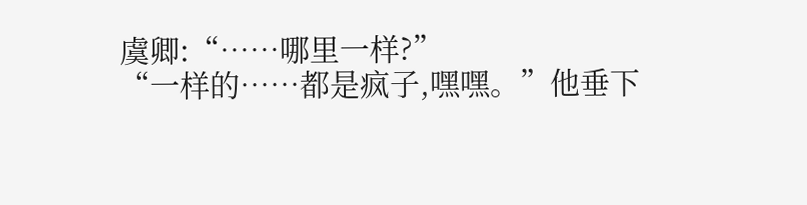虞卿:“……哪里一样?”
“一样的……都是疯子,嘿嘿。”他垂下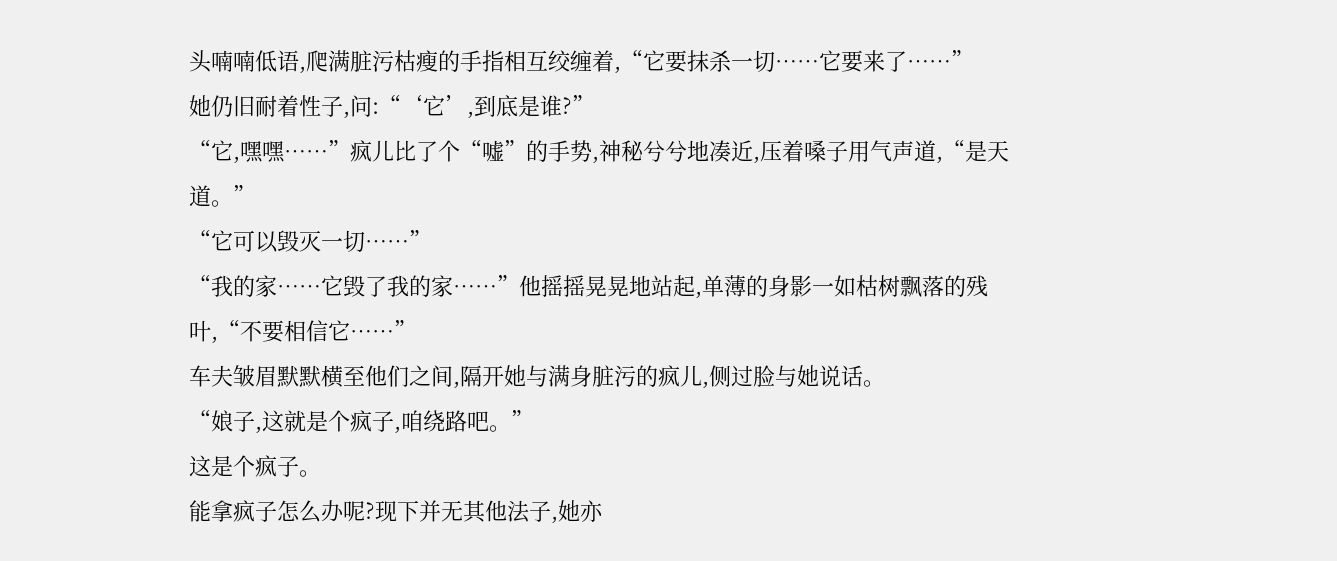头喃喃低语,爬满脏污枯瘦的手指相互绞缠着,“它要抹杀一切……它要来了……”
她仍旧耐着性子,问:“‘它’,到底是谁?”
“它,嘿嘿……”疯儿比了个“嘘”的手势,神秘兮兮地凑近,压着嗓子用气声道,“是天道。”
“它可以毁灭一切……”
“我的家……它毁了我的家……”他摇摇晃晃地站起,单薄的身影一如枯树飘落的残叶,“不要相信它……”
车夫皱眉默默横至他们之间,隔开她与满身脏污的疯儿,侧过脸与她说话。
“娘子,这就是个疯子,咱绕路吧。”
这是个疯子。
能拿疯子怎么办呢?现下并无其他法子,她亦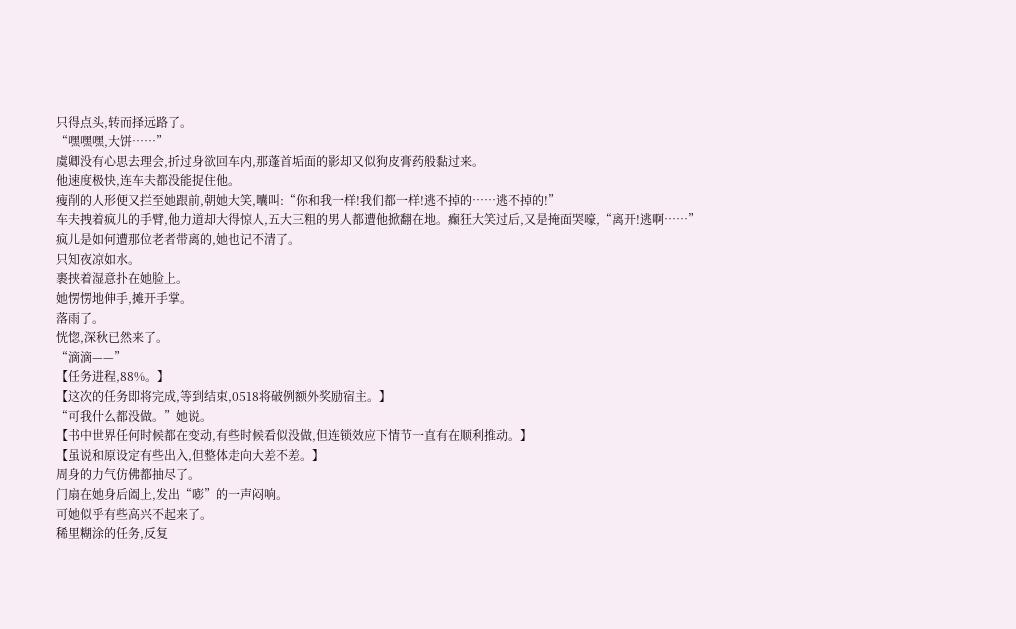只得点头,转而择远路了。
“嘿嘿嘿,大饼……”
虞卿没有心思去理会,折过身欲回车内,那蓬首垢面的影却又似狗皮膏药般黏过来。
他速度极快,连车夫都没能捉住他。
瘦削的人形便又拦至她跟前,朝她大笑,囔叫:“你和我一样!我们都一样!逃不掉的……逃不掉的!”
车夫拽着疯儿的手臂,他力道却大得惊人,五大三粗的男人都遭他掀翻在地。癫狂大笑过后,又是掩面哭嚎,“离开!逃啊……”
疯儿是如何遭那位老者带离的,她也记不清了。
只知夜凉如水。
裹挟着湿意扑在她脸上。
她愣愣地伸手,摊开手掌。
落雨了。
恍惚,深秋已然来了。
“滴滴——”
【任务进程,88%。】
【这次的任务即将完成,等到结束,0518将破例额外奖励宿主。】
“可我什么都没做。”她说。
【书中世界任何时候都在变动,有些时候看似没做,但连锁效应下情节一直有在顺利推动。】
【虽说和原设定有些出入,但整体走向大差不差。】
周身的力气仿佛都抽尽了。
门扇在她身后阖上,发出“嘭”的一声闷响。
可她似乎有些高兴不起来了。
稀里糊涂的任务,反复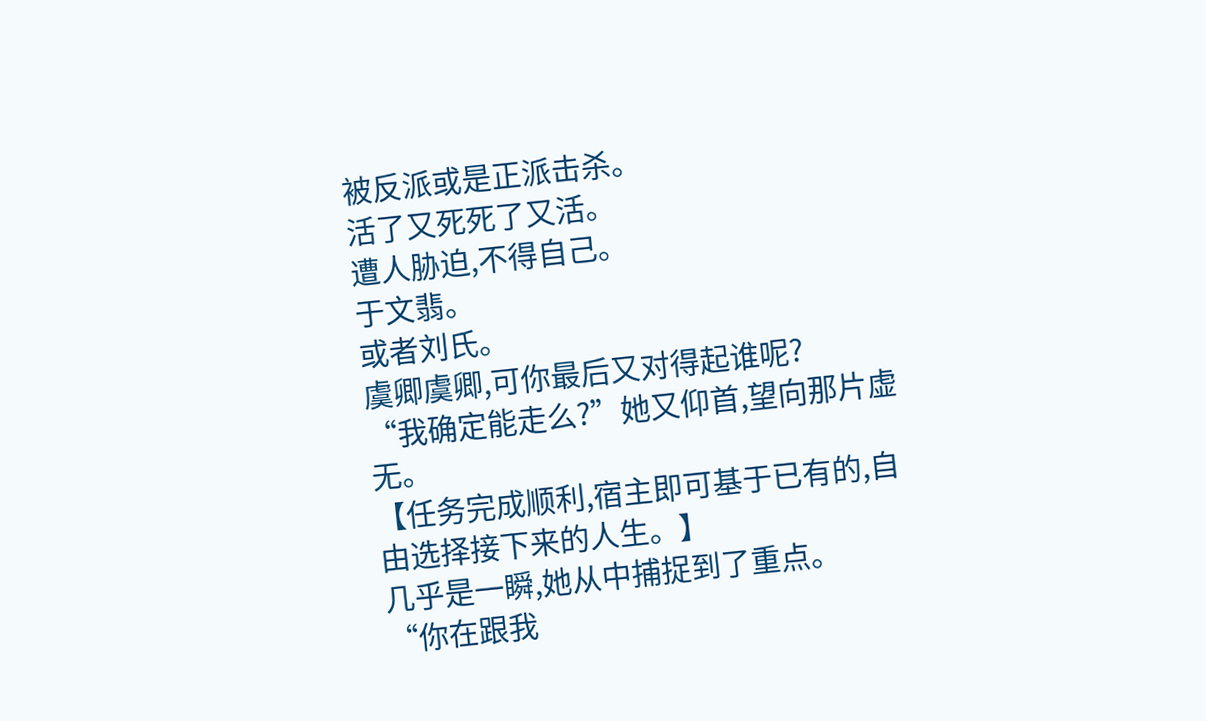被反派或是正派击杀。
活了又死死了又活。
遭人胁迫,不得自己。
于文翡。
或者刘氏。
虞卿虞卿,可你最后又对得起谁呢?
“我确定能走么?”她又仰首,望向那片虚无。
【任务完成顺利,宿主即可基于已有的,自由选择接下来的人生。】
几乎是一瞬,她从中捕捉到了重点。
“你在跟我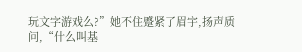玩文字游戏么?”她不住蹙紧了眉宇,扬声质问,“什么叫基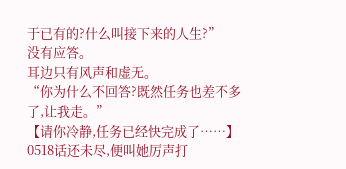于已有的?什么叫接下来的人生?”
没有应答。
耳边只有风声和虚无。
“你为什么不回答?既然任务也差不多了,让我走。”
【请你冷静,任务已经快完成了……】
0518话还未尽,便叫她厉声打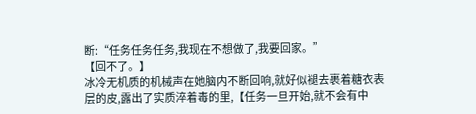断:“任务任务任务,我现在不想做了,我要回家。”
【回不了。】
冰冷无机质的机械声在她脑内不断回响,就好似褪去裹着糖衣表层的皮,露出了实质淬着毒的里,【任务一旦开始,就不会有中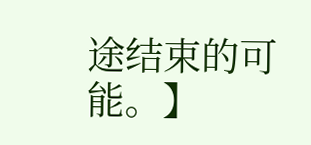途结束的可能。】